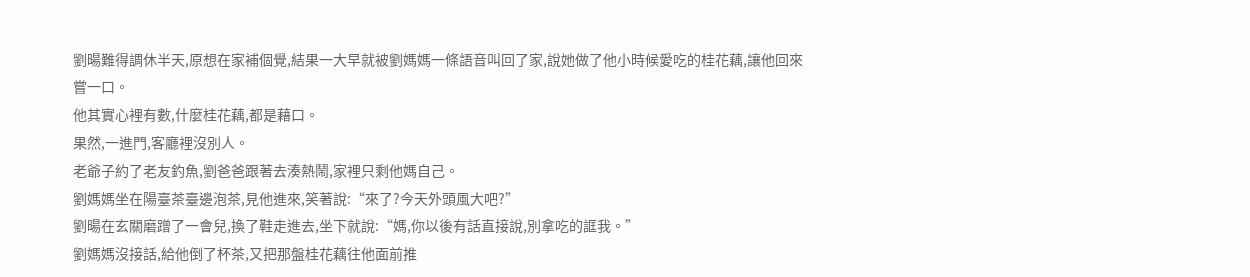劉暘難得調休半天,原想在家補個覺,結果一大早就被劉媽媽一條語音叫回了家,說她做了他小時候愛吃的桂花藕,讓他回來嘗一口。
他其實心裡有數,什麼桂花藕,都是藉口。
果然,一進門,客廳裡沒別人。
老爺子約了老友釣魚,劉爸爸跟著去湊熱鬧,家裡只剩他媽自己。
劉媽媽坐在陽臺茶臺邊泡茶,見他進來,笑著說:“來了?今天外頭風大吧?”
劉暘在玄關磨蹭了一會兒,換了鞋走進去,坐下就說:“媽,你以後有話直接說,別拿吃的誆我。”
劉媽媽沒接話,給他倒了杯茶,又把那盤桂花藕往他面前推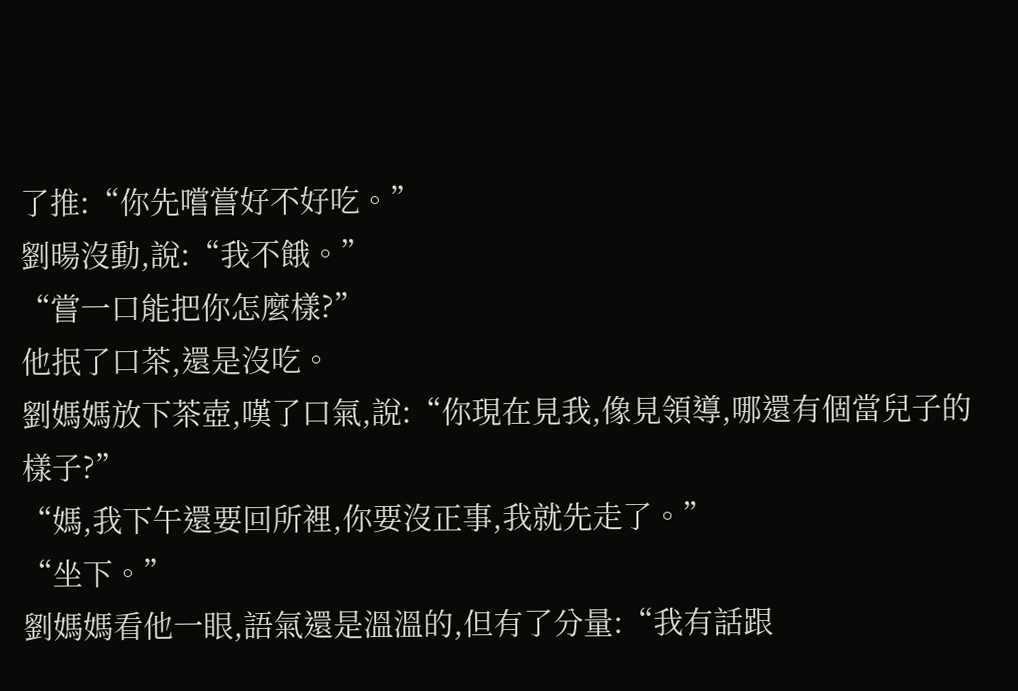了推:“你先嚐嘗好不好吃。”
劉暘沒動,說:“我不餓。”
“嘗一口能把你怎麼樣?”
他抿了口茶,還是沒吃。
劉媽媽放下茶壺,嘆了口氣,說:“你現在見我,像見領導,哪還有個當兒子的樣子?”
“媽,我下午還要回所裡,你要沒正事,我就先走了。”
“坐下。”
劉媽媽看他一眼,語氣還是溫溫的,但有了分量:“我有話跟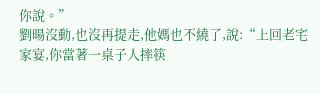你說。”
劉暘沒動,也沒再提走,他媽也不繞了,說:“上回老宅家宴,你當著一桌子人摔筷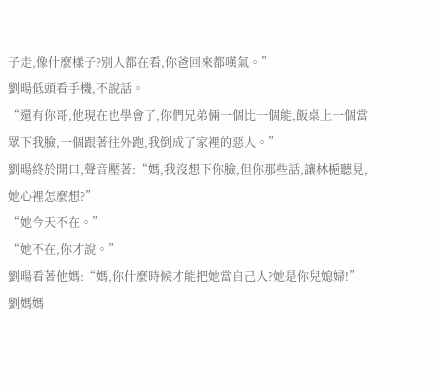子走,像什麼樣子?別人都在看,你爸回來都嘆氣。”
劉暘低頭看手機,不說話。
“還有你哥,他現在也學會了,你們兄弟倆一個比一個能,飯桌上一個當眾下我臉,一個跟著往外跑,我倒成了家裡的惡人。”
劉暘終於開口,聲音壓著:“媽,我沒想下你臉,但你那些話,讓林梔聽見,她心裡怎麼想?”
“她今天不在。”
“她不在,你才說。”
劉暘看著他媽:“媽,你什麼時候才能把她當自己人?她是你兒媳婦!”
劉媽媽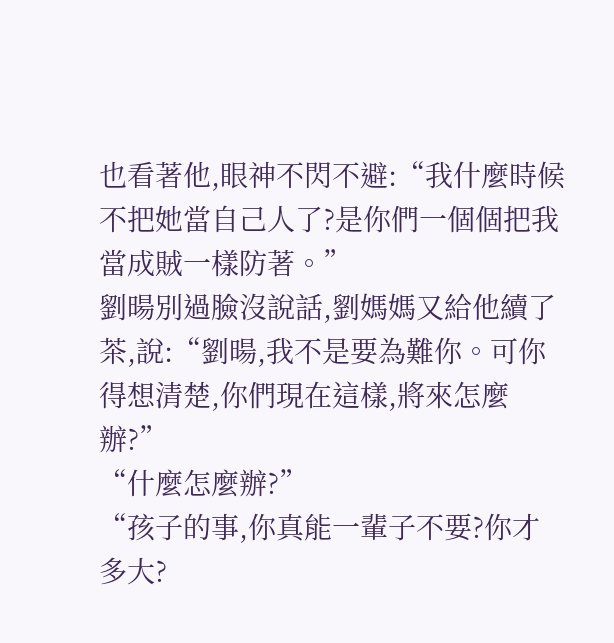也看著他,眼神不閃不避:“我什麼時候不把她當自己人了?是你們一個個把我當成賊一樣防著。”
劉暘別過臉沒說話,劉媽媽又給他續了茶,說:“劉暘,我不是要為難你。可你得想清楚,你們現在這樣,將來怎麼辦?”
“什麼怎麼辦?”
“孩子的事,你真能一輩子不要?你才多大?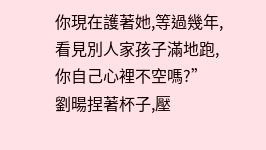你現在護著她,等過幾年,看見別人家孩子滿地跑,你自己心裡不空嗎?”
劉暘捏著杯子,壓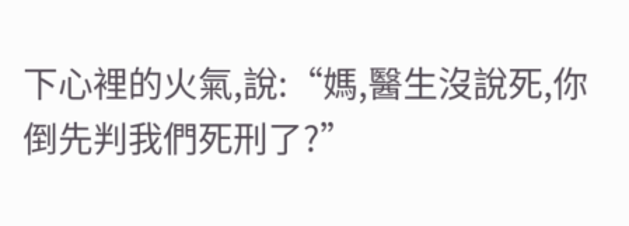下心裡的火氣,說:“媽,醫生沒說死,你倒先判我們死刑了?”